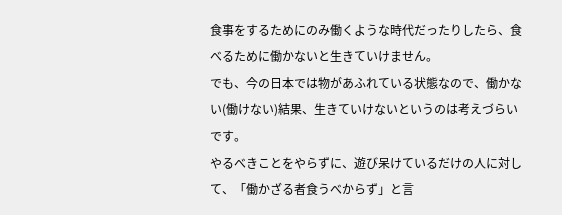食事をするためにのみ働くような時代だったりしたら、食べるために働かないと生きていけません。
でも、今の日本では物があふれている状態なので、働かない(働けない)結果、生きていけないというのは考えづらいです。
やるべきことをやらずに、遊び呆けているだけの人に対して、「働かざる者食うべからず」と言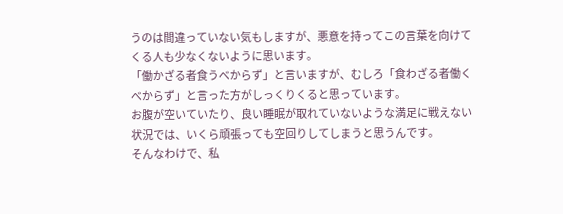うのは間違っていない気もしますが、悪意を持ってこの言葉を向けてくる人も少なくないように思います。
「働かざる者食うべからず」と言いますが、むしろ「食わざる者働くべからず」と言った方がしっくりくると思っています。
お腹が空いていたり、良い睡眠が取れていないような満足に戦えない状況では、いくら頑張っても空回りしてしまうと思うんです。
そんなわけで、私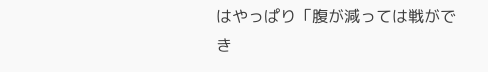はやっぱり「腹が減っては戦ができ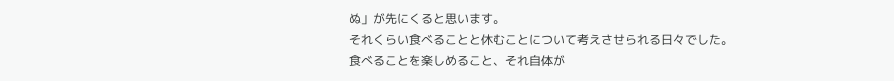ぬ」が先にくると思います。
それくらい食べることと休むことについて考えさせられる日々でした。
食べることを楽しめること、それ自体が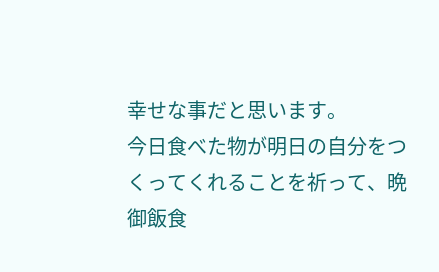幸せな事だと思います。
今日食べた物が明日の自分をつくってくれることを祈って、晩御飯食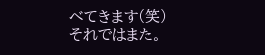べてきます(笑)
それではまた。